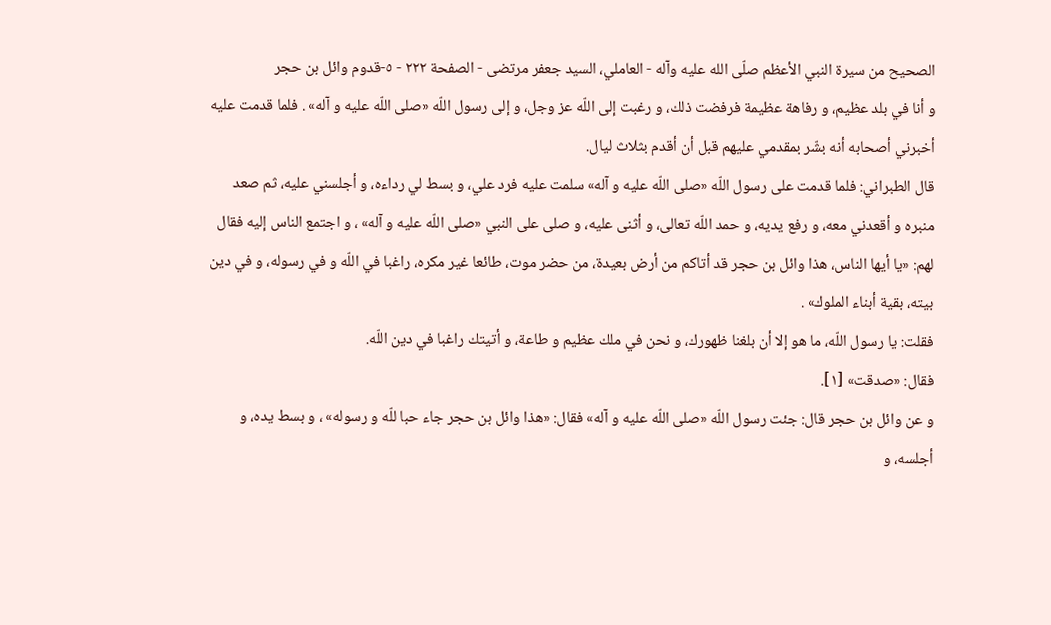الصحيح من سيرة النبي الأعظم صلّى الله عليه وآله - العاملي، السيد جعفر مرتضى - الصفحة ٢٢٢ - ٥-قدوم وائل بن حجر
و أنا في بلد عظيم، و رفاهة عظيمة فرفضت ذلك، و رغبت إلى اللّه عز وجل، و إلى رسول اللّه «صلى اللّه عليه و آله» . فلما قدمت عليه أخبرني أصحابه أنه بشّر بمقدمي عليهم قبل أن أقدم بثلاث ليال.
قال الطبراني: فلما قدمت على رسول اللّه «صلى اللّه عليه و آله» سلمت عليه فرد علي، و بسط لي رداءه، و أجلسني عليه، ثم صعد منبره و أقعدني معه، و رفع يديه، و حمد اللّه تعالى، و أثنى عليه، و صلى على النبي «صلى اللّه عليه و آله» ، و اجتمع الناس إليه فقال لهم: «يا أيها الناس، هذا وائل بن حجر قد أتاكم من أرض بعيدة، من حضر موت، طائعا غير مكره، راغبا في اللّه و في رسوله، و في دين بيته، بقية أبناء الملوك» .
فقلت: يا رسول اللّه، ما هو إلا أن بلغنا ظهورك، و نحن في ملك عظيم و طاعة، و أتيتك راغبا في دين اللّه.
فقال: «صدقت» [١].
و عن وائل بن حجر قال: جئت رسول اللّه «صلى اللّه عليه و آله» فقال: «هذا وائل بن حجر جاء حبا للّه و رسوله» ، و بسط يده، و أجلسه، و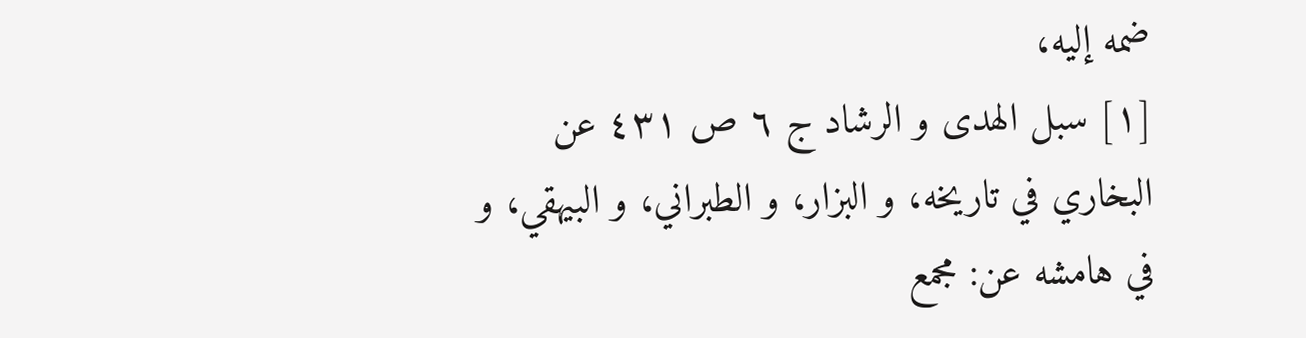ضمه إليه،
[١] سبل الهدى و الرشاد ج ٦ ص ٤٣١ عن البخاري في تاريخه، و البزار، و الطبراني، و البيهقي، و في هامشه عن: مجمع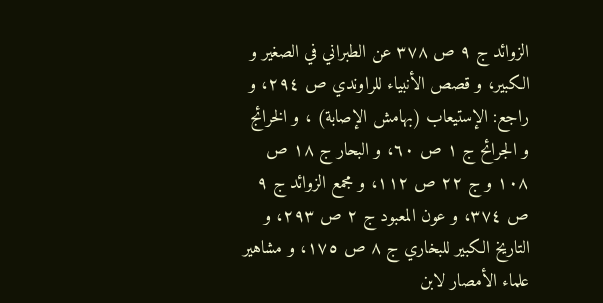الزوائد ج ٩ ص ٣٧٨ عن الطبراني في الصغير و الكبير، و قصص الأنبياء للراوندي ص ٢٩٤، و راجع: الإستيعاب (بهامش الإصابة) ، و الخرائج و الجرائح ج ١ ص ٦٠، و البحار ج ١٨ ص ١٠٨ و ج ٢٢ ص ١١٢، و مجمع الزوائد ج ٩ ص ٣٧٤، و عون المعبود ج ٢ ص ٢٩٣، و التاريخ الكبير للبخاري ج ٨ ص ١٧٥، و مشاهير علماء الأمصار لابن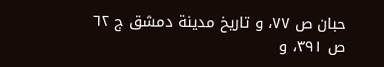حبان ص ٧٧، و تاريخ مدينة دمشق ج ٦٢ ص ٣٩١، و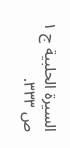السيرة الحلبية ج ١ ص ٣٣٣.